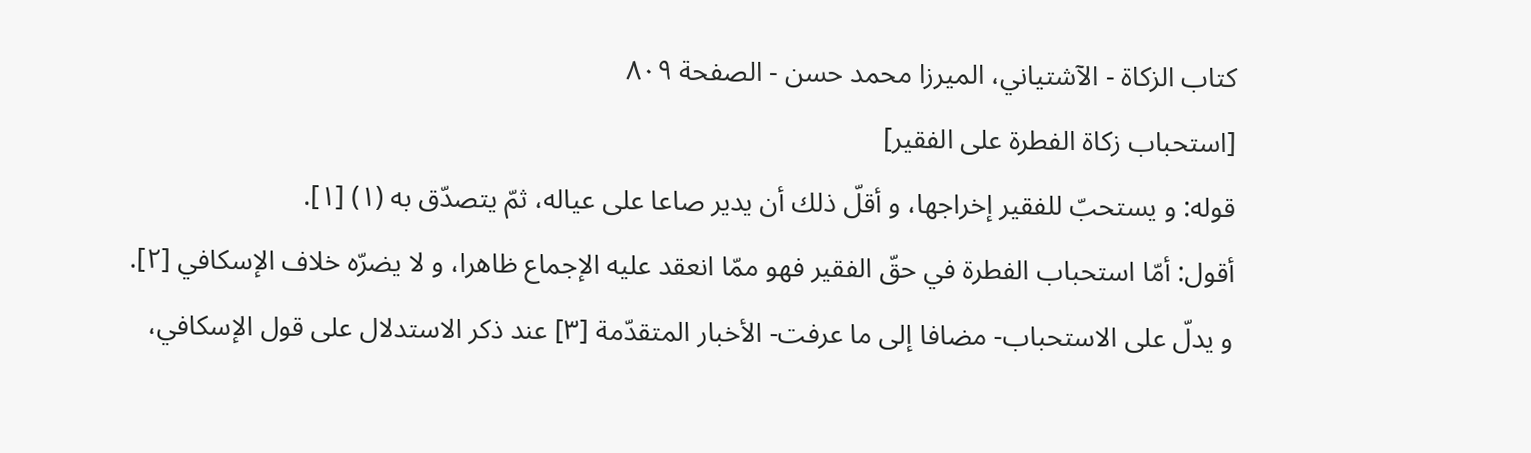كتاب الزكاة - الآشتياني، الميرزا محمد حسن - الصفحة ٨٠٩
[استحباب زكاة الفطرة على الفقير]
قوله: و يستحبّ للفقير إخراجها، و أقلّ ذلك أن يدير صاعا على عياله، ثمّ يتصدّق به (١) [١].
أقول: أمّا استحباب الفطرة في حقّ الفقير فهو ممّا انعقد عليه الإجماع ظاهرا، و لا يضرّه خلاف الإسكافي [٢].
و يدلّ على الاستحباب- مضافا إلى ما عرفت- الأخبار المتقدّمة [٣] عند ذكر الاستدلال على قول الإسكافي،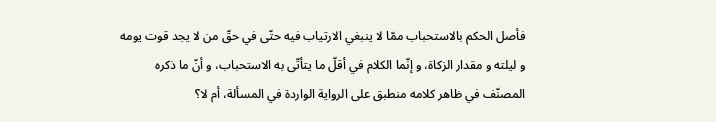فأصل الحكم بالاستحباب ممّا لا ينبغي الارتياب فيه حتّى في حقّ من لا يجد قوت يومه و ليلته و مقدار الزكاة، و إنّما الكلام في أقلّ ما يتأتّى به الاستحباب، و أنّ ما ذكره المصنّف في ظاهر كلامه منطبق على الرواية الواردة في المسألة، أم لا؟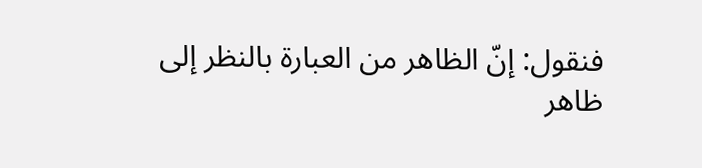فنقول: إنّ الظاهر من العبارة بالنظر إلى ظاهر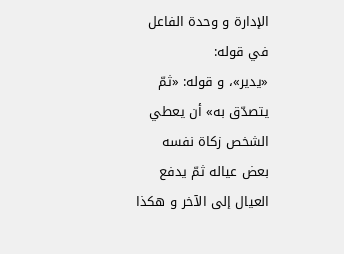الإدارة و وحدة الفاعل في قوله:
«يدير»، و قوله: «ثمّ يتصدّق به» أن يعطي الشخص زكاة نفسه بعض عياله ثمّ يدفع العيال إلى الآخر و هكذا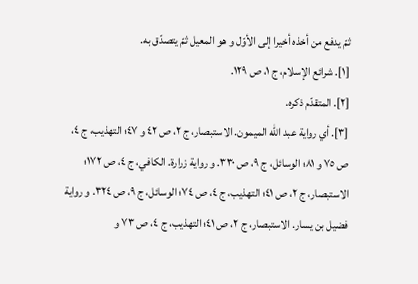ثمّ يدفع من أخذه أخيرا إلى الأوّل و هو المعيل ثمّ يتصدّق به.
[١]. شرائع الإسلام، ج ١، ص ١٢٩.
[٢]. المتقدّم ذكره.
[٣]. أي رواية عبد اللّه الميمون. الاستبصار، ج ٢، ص ٤٢ و ٤٧؛ التهذيب، ج ٤، ص ٧٥ و ٨١؛ الوسائل، ج ٩، ص ٣٣٠. و رواية زرارة. الكافي، ج ٤، ص ١٧٢؛ الاستبصار، ج ٢، ص ٤١؛ التهذيب، ج ٤، ص ٧٤؛ الوسائل، ج ٩، ص ٣٢٤. و رواية فضيل بن يسار. الاستبصار، ج ٢، ص ٤١؛ التهذيب، ج ٤، ص ٧٣ و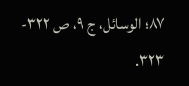٨٧؛ الوسائل، ج ٩، ص ٣٢٢- ٣٢٣.